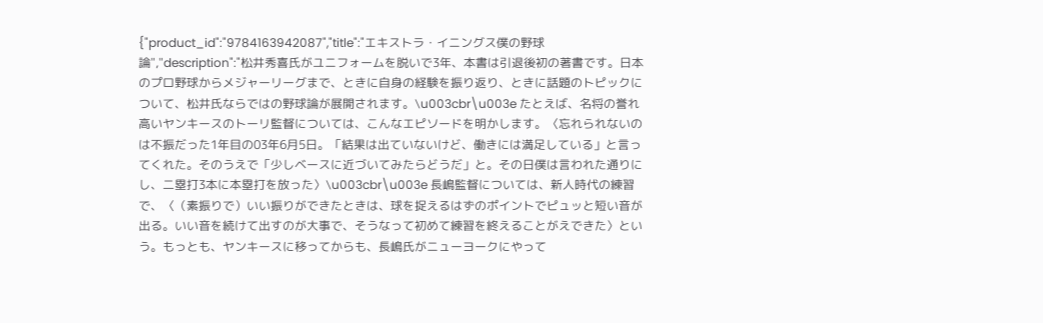{"product_id":"9784163942087","title":"エキストラ・イニングス僕の野球論","description":"松井秀喜氏がユニフォームを脱いで3年、本書は引退後初の著書です。日本のプロ野球からメジャーリーグまで、ときに自身の経験を振り返り、ときに話題のトピックについて、松井氏ならではの野球論が展開されます。\u003cbr\u003e たとえば、名将の誉れ高いヤンキースのトーリ監督については、こんなエピソードを明かします。〈忘れられないのは不振だった1年目の03年6月5日。「結果は出ていないけど、働きには満足している」と言ってくれた。そのうえで「少しベースに近づいてみたらどうだ」と。その日僕は言われた通りにし、二塁打3本に本塁打を放った〉\u003cbr\u003e 長嶋監督については、新人時代の練習で、〈（素振りで）いい振りができたときは、球を捉えるはずのポイントでピュッと短い音が出る。いい音を続けて出すのが大事で、そうなって初めて練習を終えることがえできた〉という。もっとも、ヤンキースに移ってからも、長嶋氏がニューヨークにやって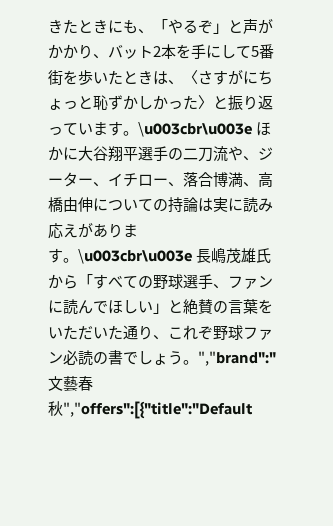きたときにも、「やるぞ」と声がかかり、バット2本を手にして5番街を歩いたときは、〈さすがにちょっと恥ずかしかった〉と振り返っています。\u003cbr\u003e ほかに大谷翔平選手の二刀流や、ジーター、イチロー、落合博満、高橋由伸についての持論は実に読み応えがあります。\u003cbr\u003e 長嶋茂雄氏から「すべての野球選手、ファンに読んでほしい」と絶賛の言葉をいただいた通り、これぞ野球ファン必読の書でしょう。","brand":"文藝春秋","offers":[{"title":"Default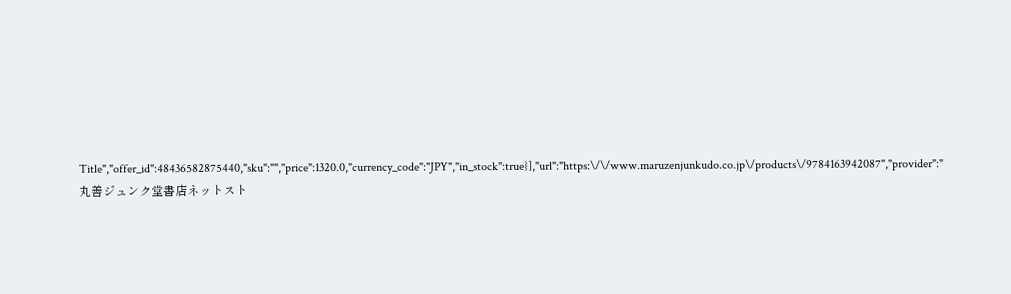Title","offer_id":48436582875440,"sku":"","price":1320.0,"currency_code":"JPY","in_stock":true}],"url":"https:\/\/www.maruzenjunkudo.co.jp\/products\/9784163942087","provider":"丸善ジュンク堂書店ネットスト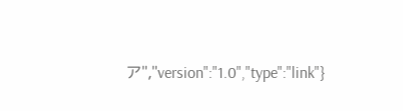ア","version":"1.0","type":"link"}